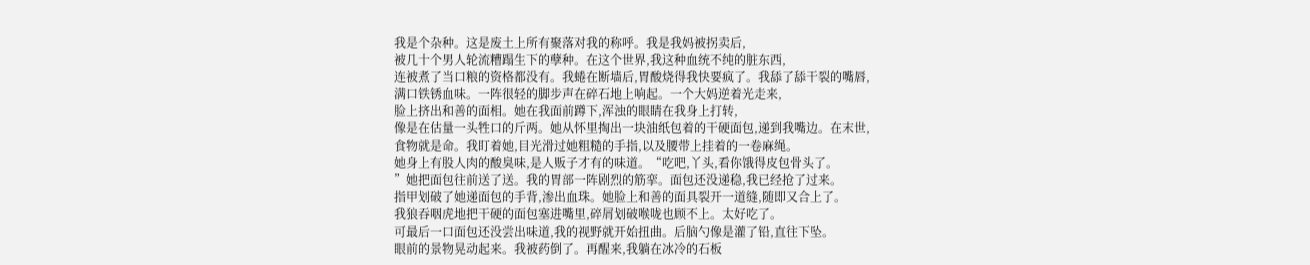我是个杂种。这是废土上所有聚落对我的称呼。我是我妈被拐卖后,
被几十个男人轮流糟蹋生下的孽种。在这个世界,我这种血统不纯的脏东西,
连被煮了当口粮的资格都没有。我蜷在断墙后,胃酸烧得我快要疯了。我舔了舔干裂的嘴唇,
满口铁锈血味。一阵很轻的脚步声在碎石地上响起。一个大妈逆着光走来,
脸上挤出和善的面相。她在我面前蹲下,浑浊的眼睛在我身上打转,
像是在估量一头牲口的斤两。她从怀里掏出一块油纸包着的干硬面包,递到我嘴边。在末世,
食物就是命。我盯着她,目光滑过她粗糙的手指,以及腰带上挂着的一卷麻绳。
她身上有股人肉的酸臭味,是人贩子才有的味道。“吃吧,丫头,看你饿得皮包骨头了。
”她把面包往前送了送。我的胃部一阵剧烈的筋挛。面包还没递稳,我已经抢了过来。
指甲划破了她递面包的手背,渗出血珠。她脸上和善的面具裂开一道缝,随即又合上了。
我狼吞咽虎地把干硬的面包塞进嘴里,碎屑划破喉咙也顾不上。太好吃了。
可最后一口面包还没尝出味道,我的视野就开始扭曲。后脑勺像是灌了铅,直往下坠。
眼前的景物晃动起来。我被药倒了。再醒来,我躺在冰冷的石板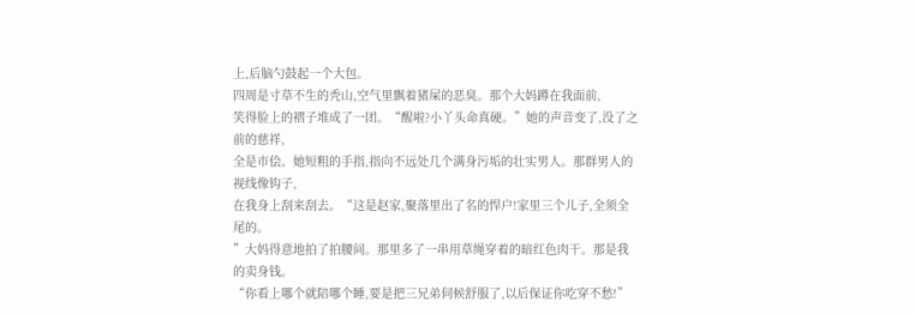上,后脑勺鼓起一个大包。
四周是寸草不生的秃山,空气里飘着猪屎的恶臭。那个大妈蹲在我面前,
笑得脸上的褶子堆成了一团。“醒啦?小丫头命真硬。”她的声音变了,没了之前的慈祥,
全是市侩。她短粗的手指,指向不远处几个满身污垢的壮实男人。那群男人的视线像钩子,
在我身上刮来刮去。“这是赵家,聚落里出了名的悍户!家里三个儿子,全须全尾的。
”大妈得意地拍了拍腰间。那里多了一串用草绳穿着的暗红色肉干。那是我的卖身钱。
“你看上哪个就陪哪个睡,要是把三兄弟伺候舒服了,以后保证你吃穿不愁!”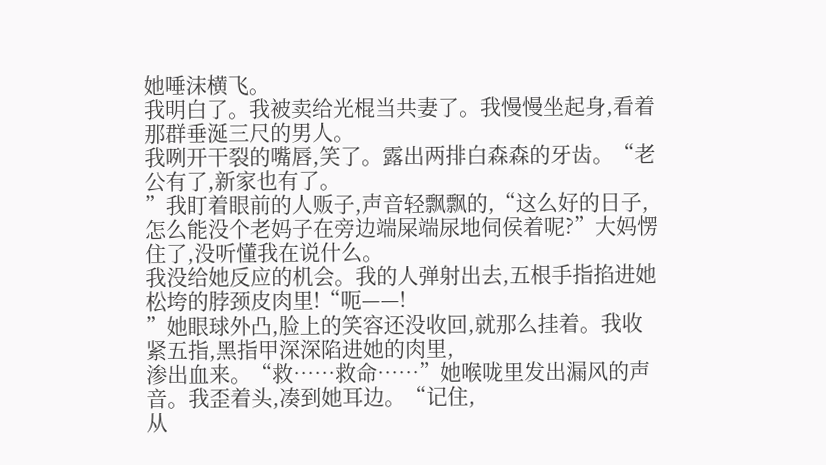她唾沫横飞。
我明白了。我被卖给光棍当共妻了。我慢慢坐起身,看着那群垂涎三尺的男人。
我咧开干裂的嘴唇,笑了。露出两排白森森的牙齿。“老公有了,新家也有了。
”我盯着眼前的人贩子,声音轻飘飘的,“这么好的日子,
怎么能没个老妈子在旁边端屎端尿地伺侯着呢?”大妈愣住了,没听懂我在说什么。
我没给她反应的机会。我的人弹射出去,五根手指掐进她松垮的脖颈皮肉里!“呃——!
”她眼球外凸,脸上的笑容还没收回,就那么挂着。我收紧五指,黑指甲深深陷进她的肉里,
渗出血来。“救……救命……”她喉咙里发出漏风的声音。我歪着头,凑到她耳边。“记住,
从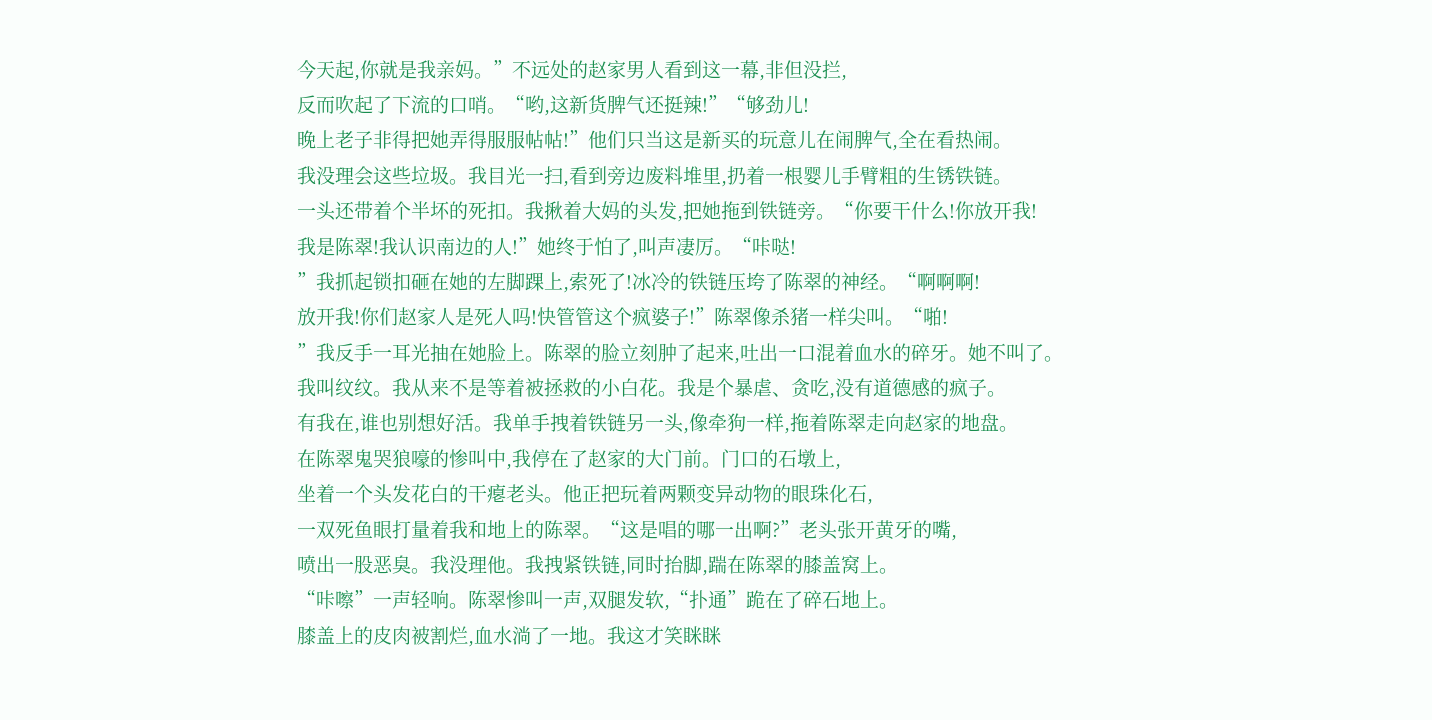今天起,你就是我亲妈。”不远处的赵家男人看到这一幕,非但没拦,
反而吹起了下流的口哨。“哟,这新货脾气还挺辣!”“够劲儿!
晚上老子非得把她弄得服服帖帖!”他们只当这是新买的玩意儿在闹脾气,全在看热闹。
我没理会这些垃圾。我目光一扫,看到旁边废料堆里,扔着一根婴儿手臂粗的生锈铁链。
一头还带着个半坏的死扣。我揪着大妈的头发,把她拖到铁链旁。“你要干什么!你放开我!
我是陈翠!我认识南边的人!”她终于怕了,叫声凄厉。“咔哒!
”我抓起锁扣砸在她的左脚踝上,索死了!冰冷的铁链压垮了陈翠的神经。“啊啊啊!
放开我!你们赵家人是死人吗!快管管这个疯婆子!”陈翠像杀猪一样尖叫。“啪!
”我反手一耳光抽在她脸上。陈翠的脸立刻肿了起来,吐出一口混着血水的碎牙。她不叫了。
我叫纹纹。我从来不是等着被拯救的小白花。我是个暴虐、贪吃,没有道德感的疯子。
有我在,谁也别想好活。我单手拽着铁链另一头,像牵狗一样,拖着陈翠走向赵家的地盘。
在陈翠鬼哭狼嚎的惨叫中,我停在了赵家的大门前。门口的石墩上,
坐着一个头发花白的干瘪老头。他正把玩着两颗变异动物的眼珠化石,
一双死鱼眼打量着我和地上的陈翠。“这是唱的哪一出啊?”老头张开黄牙的嘴,
喷出一股恶臭。我没理他。我拽紧铁链,同时抬脚,踹在陈翠的膝盖窝上。
“咔嚓”一声轻响。陈翠惨叫一声,双腿发软,“扑通”跪在了碎石地上。
膝盖上的皮肉被割烂,血水淌了一地。我这才笑眯眯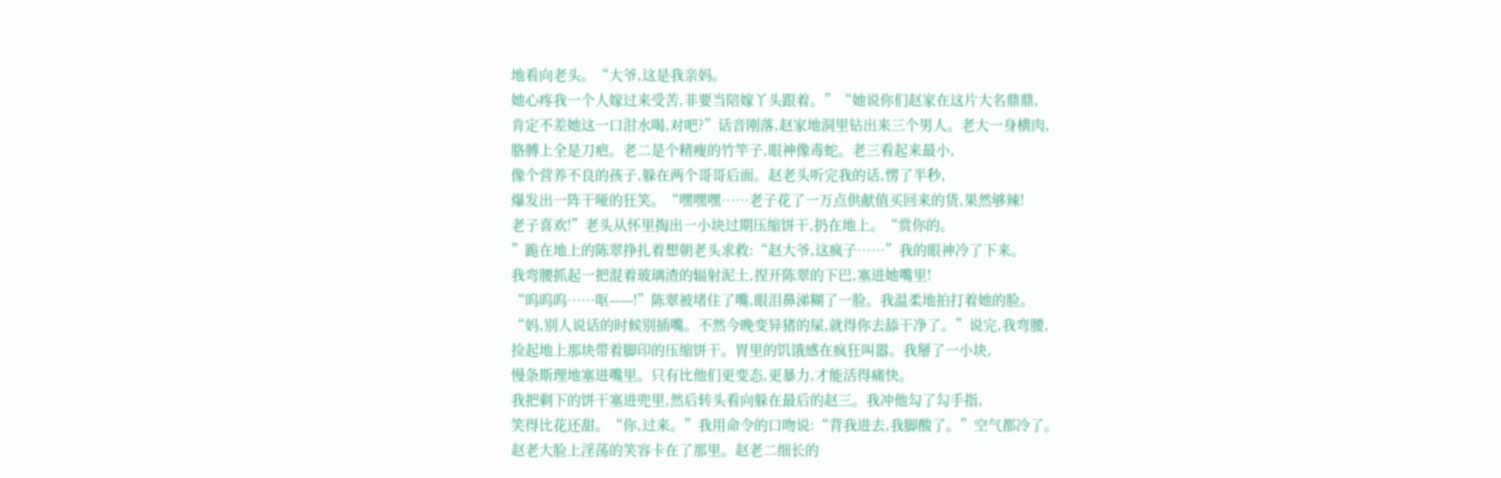地看向老头。“大爷,这是我亲妈。
她心疼我一个人嫁过来受苦,非要当陪嫁丫头跟着。”“她说你们赵家在这片大名鼎鼎,
肯定不差她这一口泔水喝,对吧?”话音刚落,赵家地洞里钻出来三个男人。老大一身横肉,
胳膊上全是刀疤。老二是个精瘦的竹竿子,眼神像毒蛇。老三看起来最小,
像个营养不良的孩子,躲在两个哥哥后面。赵老头听完我的话,愣了半秒,
爆发出一阵干哑的狂笑。“嘿嘿嘿……老子花了一万点供献值买回来的货,果然够辣!
老子喜欢!”老头从怀里掏出一小块过期压缩饼干,扔在地上。“赏你的。
”跪在地上的陈翠挣扎着想朝老头求救:“赵大爷,这疯子……”我的眼神冷了下来。
我弯腰抓起一把混着玻璃渣的辐射泥土,捏开陈翠的下巴,塞进她嘴里!
“呜呜呜……呕——!”陈翠被堵住了嘴,眼泪鼻涕糊了一脸。我温柔地拍打着她的脸。
“妈,别人说话的时候别插嘴。不然今晚变异猪的屎,就得你去舔干净了。”说完,我弯腰,
捡起地上那块带着脚印的压缩饼干。胃里的饥饿感在疯狂叫嚣。我掰了一小块,
慢条斯理地塞进嘴里。只有比他们更变态,更暴力,才能活得痛快。
我把剩下的饼干塞进兜里,然后转头看向躲在最后的赵三。我冲他勾了勾手指,
笑得比花还甜。“你,过来。”我用命令的口吻说:“背我进去,我脚酸了。”空气都冷了。
赵老大脸上淫荡的笑容卡在了那里。赵老二细长的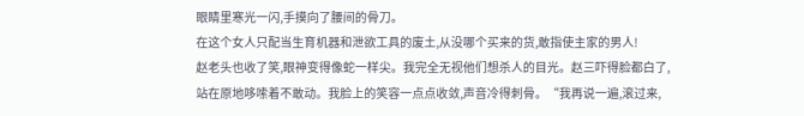眼睛里寒光一闪,手摸向了腰间的骨刀。
在这个女人只配当生育机器和泄欲工具的废土,从没哪个买来的货,敢指使主家的男人!
赵老头也收了笑,眼神变得像蛇一样尖。我完全无视他们想杀人的目光。赵三吓得脸都白了,
站在原地哆嗦着不敢动。我脸上的笑容一点点收敛,声音冷得刺骨。“我再说一遍,滚过来,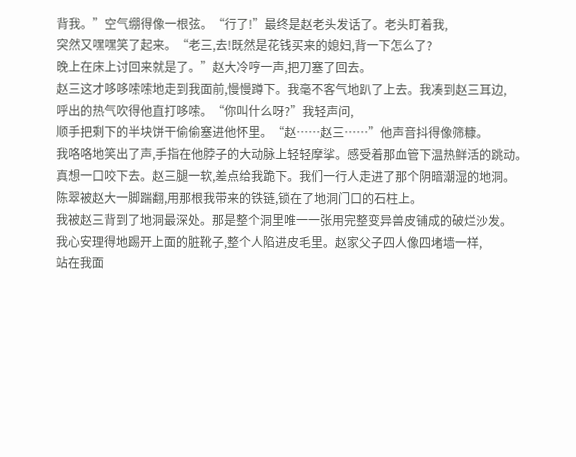背我。”空气绷得像一根弦。“行了!”最终是赵老头发话了。老头盯着我,
突然又嘿嘿笑了起来。“老三,去!既然是花钱买来的媳妇,背一下怎么了?
晚上在床上讨回来就是了。”赵大冷哼一声,把刀塞了回去。
赵三这才哆哆嗦嗦地走到我面前,慢慢蹲下。我毫不客气地趴了上去。我凑到赵三耳边,
呼出的热气吹得他直打哆嗦。“你叫什么呀?”我轻声问,
顺手把剩下的半块饼干偷偷塞进他怀里。“赵……赵三……”他声音抖得像筛糠。
我咯咯地笑出了声,手指在他脖子的大动脉上轻轻摩挲。感受着那血管下温热鲜活的跳动。
真想一口咬下去。赵三腿一软,差点给我跪下。我们一行人走进了那个阴暗潮湿的地洞。
陈翠被赵大一脚踹翻,用那根我带来的铁链,锁在了地洞门口的石柱上。
我被赵三背到了地洞最深处。那是整个洞里唯一一张用完整变异兽皮铺成的破烂沙发。
我心安理得地踢开上面的脏靴子,整个人陷进皮毛里。赵家父子四人像四堵墙一样,
站在我面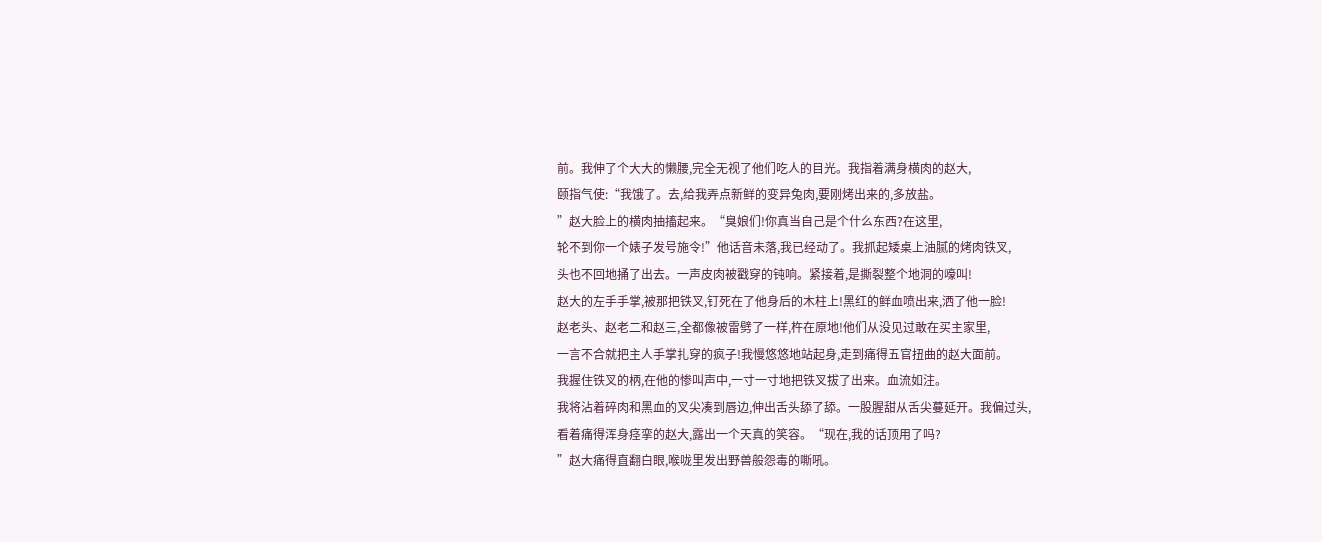前。我伸了个大大的懒腰,完全无视了他们吃人的目光。我指着满身横肉的赵大,
颐指气使:“我饿了。去,给我弄点新鲜的变异兔肉,要刚烤出来的,多放盐。
”赵大脸上的横肉抽搐起来。“臭娘们!你真当自己是个什么东西?在这里,
轮不到你一个婊子发号施令!”他话音未落,我已经动了。我抓起矮桌上油腻的烤肉铁叉,
头也不回地捅了出去。一声皮肉被戳穿的钝响。紧接着,是撕裂整个地洞的嚎叫!
赵大的左手手掌,被那把铁叉,钉死在了他身后的木柱上!黑红的鲜血喷出来,洒了他一脸!
赵老头、赵老二和赵三,全都像被雷劈了一样,杵在原地!他们从没见过敢在买主家里,
一言不合就把主人手掌扎穿的疯子!我慢悠悠地站起身,走到痛得五官扭曲的赵大面前。
我握住铁叉的柄,在他的惨叫声中,一寸一寸地把铁叉拔了出来。血流如注。
我将沾着碎肉和黑血的叉尖凑到唇边,伸出舌头舔了舔。一股腥甜从舌尖蔓延开。我偏过头,
看着痛得浑身痉挛的赵大,露出一个天真的笑容。“现在,我的话顶用了吗?
”赵大痛得直翻白眼,喉咙里发出野兽般怨毒的嘶吼。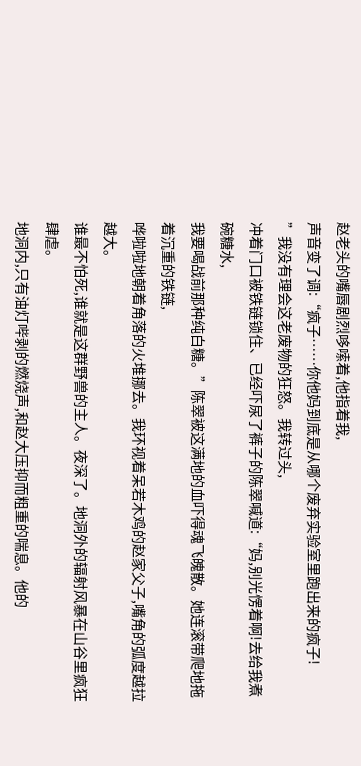赵老头的嘴唇剧烈哆嗦着,他指着我,
声音变了调:“疯子……你他妈到底是从哪个废弃实验室里跑出来的疯子!
”我没有理会这老废物的狂怒。我转过头,
冲着门口被铁链锁住、已经吓尿了裤子的陈翠喊道:“妈,别光愣着啊!去给我煮碗糖水,
我要喝战前那种纯白糖。”陈翠被这满地的血吓得魂飞魄散。她连滚带爬地拖着沉重的铁链,
哗啦啦地朝着角落的火堆挪去。我环视着呆若木鸡的赵家父子,嘴角的弧度越拉越大。
谁最不怕死,谁就是这群野兽的主人。夜深了。地洞外的辐射风暴在山谷里疯狂肆虐。
地洞内,只有油灯哔剥的燃烧声,和赵大压抑而粗重的喘息。他的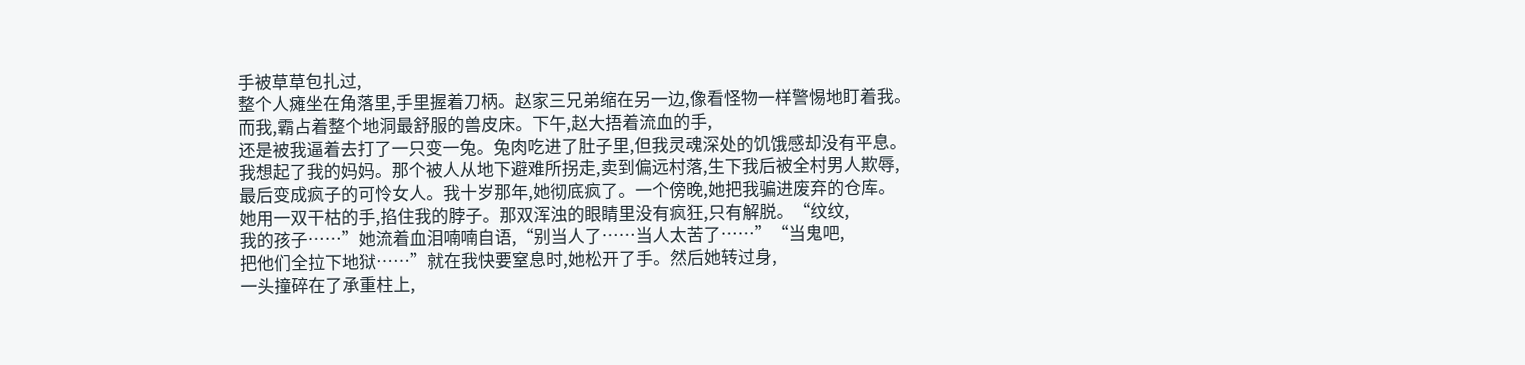手被草草包扎过,
整个人瘫坐在角落里,手里握着刀柄。赵家三兄弟缩在另一边,像看怪物一样警惕地盯着我。
而我,霸占着整个地洞最舒服的兽皮床。下午,赵大捂着流血的手,
还是被我逼着去打了一只变一兔。兔肉吃进了肚子里,但我灵魂深处的饥饿感却没有平息。
我想起了我的妈妈。那个被人从地下避难所拐走,卖到偏远村落,生下我后被全村男人欺辱,
最后变成疯子的可怜女人。我十岁那年,她彻底疯了。一个傍晚,她把我骗进废弃的仓库。
她用一双干枯的手,掐住我的脖子。那双浑浊的眼睛里没有疯狂,只有解脱。“纹纹,
我的孩子……”她流着血泪喃喃自语,“别当人了……当人太苦了……”“当鬼吧,
把他们全拉下地狱……”就在我快要窒息时,她松开了手。然后她转过身,
一头撞碎在了承重柱上,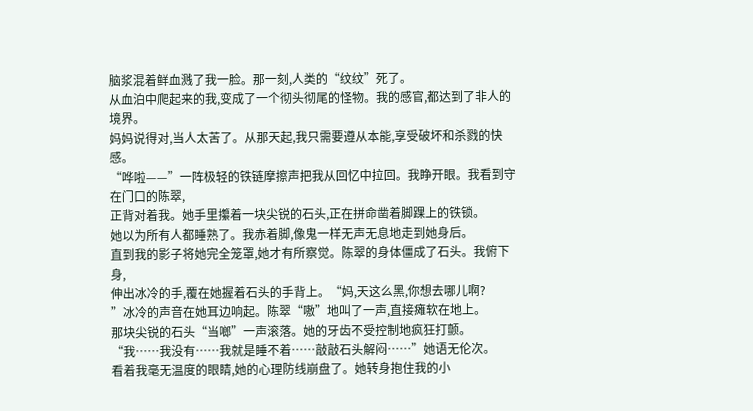脑浆混着鲜血溅了我一脸。那一刻,人类的“纹纹”死了。
从血泊中爬起来的我,变成了一个彻头彻尾的怪物。我的感官,都达到了非人的境界。
妈妈说得对,当人太苦了。从那天起,我只需要遵从本能,享受破坏和杀戮的快感。
“哗啦——”一阵极轻的铁链摩擦声把我从回忆中拉回。我睁开眼。我看到守在门口的陈翠,
正背对着我。她手里攥着一块尖锐的石头,正在拼命凿着脚踝上的铁锁。
她以为所有人都睡熟了。我赤着脚,像鬼一样无声无息地走到她身后。
直到我的影子将她完全笼罩,她才有所察觉。陈翠的身体僵成了石头。我俯下身,
伸出冰冷的手,覆在她握着石头的手背上。“妈,天这么黑,你想去哪儿啊?
”冰冷的声音在她耳边响起。陈翠“嗷”地叫了一声,直接瘫软在地上。
那块尖锐的石头“当啷”一声滚落。她的牙齿不受控制地疯狂打颤。
“我……我没有……我就是睡不着……敲敲石头解闷……”她语无伦次。
看着我毫无温度的眼睛,她的心理防线崩盘了。她转身抱住我的小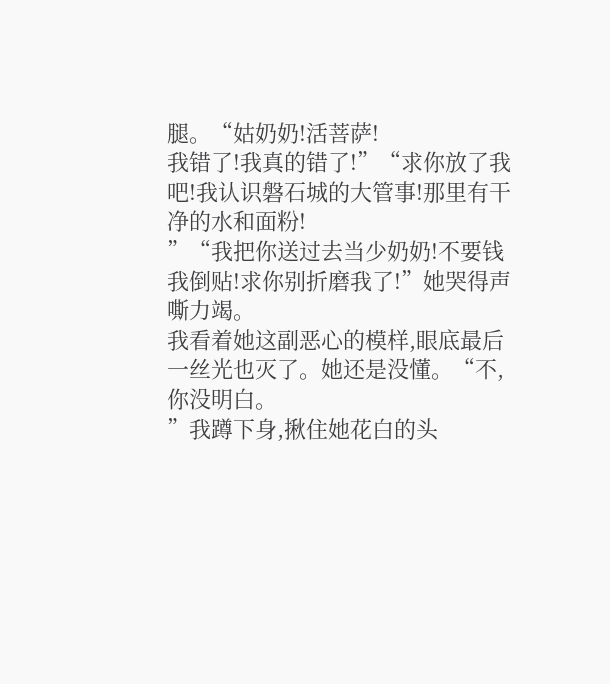腿。“姑奶奶!活菩萨!
我错了!我真的错了!”“求你放了我吧!我认识磐石城的大管事!那里有干净的水和面粉!
”“我把你送过去当少奶奶!不要钱我倒贴!求你别折磨我了!”她哭得声嘶力竭。
我看着她这副恶心的模样,眼底最后一丝光也灭了。她还是没懂。“不,你没明白。
”我蹲下身,揪住她花白的头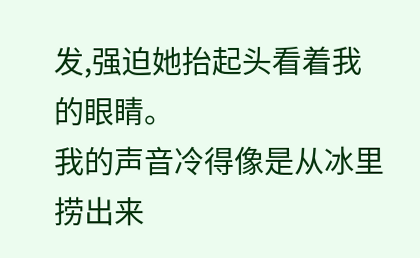发,强迫她抬起头看着我的眼睛。
我的声音冷得像是从冰里捞出来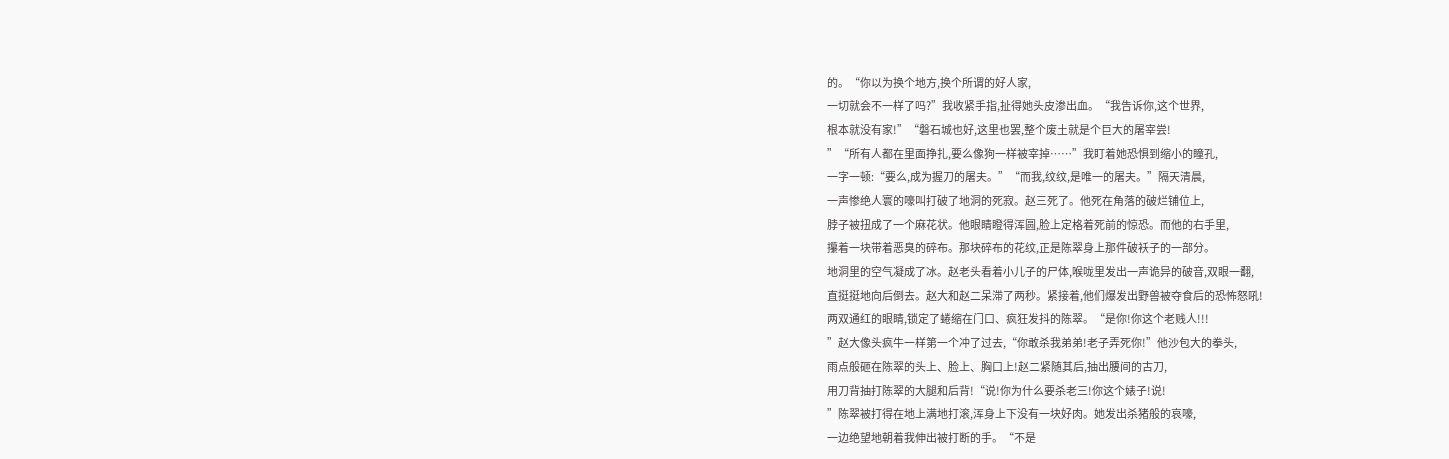的。“你以为换个地方,换个所谓的好人家,
一切就会不一样了吗?”我收紧手指,扯得她头皮渗出血。“我告诉你,这个世界,
根本就没有家!”“磐石城也好,这里也罢,整个废土就是个巨大的屠宰尝!
”“所有人都在里面挣扎,要么像狗一样被宰掉……”我盯着她恐惧到缩小的瞳孔,
一字一顿:“要么,成为握刀的屠夫。”“而我,纹纹,是唯一的屠夫。”隔天清晨,
一声惨绝人寰的嚎叫打破了地洞的死寂。赵三死了。他死在角落的破烂铺位上,
脖子被扭成了一个麻花状。他眼睛瞪得浑圆,脸上定格着死前的惊恐。而他的右手里,
攥着一块带着恶臭的碎布。那块碎布的花纹,正是陈翠身上那件破袄子的一部分。
地洞里的空气凝成了冰。赵老头看着小儿子的尸体,喉咙里发出一声诡异的破音,双眼一翻,
直挺挺地向后倒去。赵大和赵二呆滞了两秒。紧接着,他们爆发出野兽被夺食后的恐怖怒吼!
两双通红的眼睛,锁定了蜷缩在门口、疯狂发抖的陈翠。“是你!你这个老贱人!!!
”赵大像头疯牛一样第一个冲了过去,“你敢杀我弟弟!老子弄死你!”他沙包大的拳头,
雨点般砸在陈翠的头上、脸上、胸口上!赵二紧随其后,抽出腰间的古刀,
用刀背抽打陈翠的大腿和后背!“说!你为什么要杀老三!你这个婊子!说!
”陈翠被打得在地上满地打滚,浑身上下没有一块好肉。她发出杀猪般的哀嚎,
一边绝望地朝着我伸出被打断的手。“不是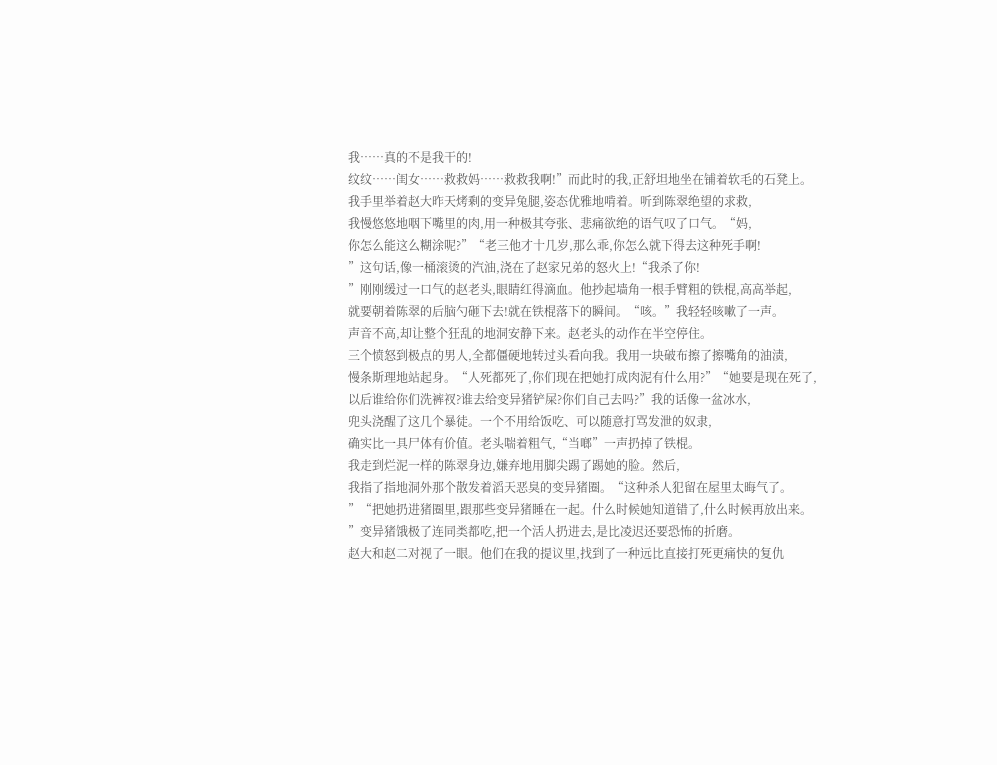我……真的不是我干的!
纹纹……闺女……救救妈……救救我啊!”而此时的我,正舒坦地坐在铺着软毛的石凳上。
我手里举着赵大昨天烤剩的变异兔腿,姿态优雅地啃着。听到陈翠绝望的求救,
我慢悠悠地咽下嘴里的肉,用一种极其夸张、悲痛欲绝的语气叹了口气。“妈,
你怎么能这么糊涂呢?”“老三他才十几岁,那么乖,你怎么就下得去这种死手啊!
”这句话,像一桶滚烫的汽油,浇在了赵家兄弟的怒火上!“我杀了你!
”刚刚缓过一口气的赵老头,眼睛红得滴血。他抄起墙角一根手臂粗的铁棍,高高举起,
就要朝着陈翠的后脑勺砸下去!就在铁棍落下的瞬间。“咳。”我轻轻咳嗽了一声。
声音不高,却让整个狂乱的地洞安静下来。赵老头的动作在半空停住。
三个愤怒到极点的男人,全都僵硬地转过头看向我。我用一块破布擦了擦嘴角的油渍,
慢条斯理地站起身。“人死都死了,你们现在把她打成肉泥有什么用?”“她要是现在死了,
以后谁给你们洗裤衩?谁去给变异猪铲屎?你们自己去吗?”我的话像一盆冰水,
兜头浇醒了这几个暴徒。一个不用给饭吃、可以随意打骂发泄的奴隶,
确实比一具尸体有价值。老头喘着粗气,“当啷”一声扔掉了铁棍。
我走到烂泥一样的陈翠身边,嫌弃地用脚尖踢了踢她的脸。然后,
我指了指地洞外那个散发着滔天恶臭的变异猪圈。“这种杀人犯留在屋里太晦气了。
”“把她扔进猪圈里,跟那些变异猪睡在一起。什么时候她知道错了,什么时候再放出来。
”变异猪饿极了连同类都吃,把一个活人扔进去,是比凌迟还要恐怖的折磨。
赵大和赵二对视了一眼。他们在我的提议里,找到了一种远比直接打死更痛快的复仇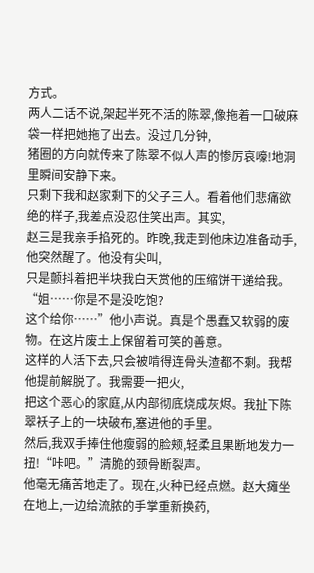方式。
两人二话不说,架起半死不活的陈翠,像拖着一口破麻袋一样把她拖了出去。没过几分钟,
猪圈的方向就传来了陈翠不似人声的惨厉哀嚎!地洞里瞬间安静下来。
只剩下我和赵家剩下的父子三人。看着他们悲痛欲绝的样子,我差点没忍住笑出声。其实,
赵三是我亲手掐死的。昨晚,我走到他床边准备动手,他突然醒了。他没有尖叫,
只是颤抖着把半块我白天赏他的压缩饼干递给我。“姐……你是不是没吃饱?
这个给你……”他小声说。真是个愚蠢又软弱的废物。在这片废土上保留着可笑的善意。
这样的人活下去,只会被啃得连骨头渣都不剩。我帮他提前解脱了。我需要一把火,
把这个恶心的家庭,从内部彻底烧成灰烬。我扯下陈翠袄子上的一块破布,塞进他的手里。
然后,我双手捧住他瘦弱的脸颊,轻柔且果断地发力一扭!“咔吧。”清脆的颈骨断裂声。
他毫无痛苦地走了。现在,火种已经点燃。赵大瘫坐在地上,一边给流脓的手掌重新换药,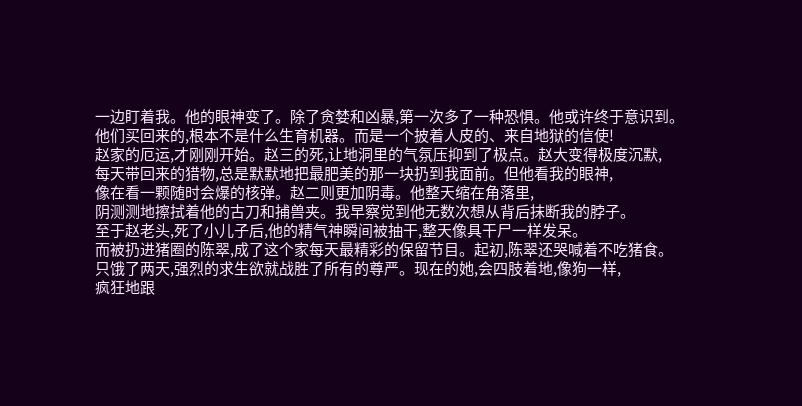一边盯着我。他的眼神变了。除了贪婪和凶暴,第一次多了一种恐惧。他或许终于意识到。
他们买回来的,根本不是什么生育机器。而是一个披着人皮的、来自地狱的信使!
赵家的厄运,才刚刚开始。赵三的死,让地洞里的气氛压抑到了极点。赵大变得极度沉默,
每天带回来的猎物,总是默默地把最肥美的那一块扔到我面前。但他看我的眼神,
像在看一颗随时会爆的核弹。赵二则更加阴毒。他整天缩在角落里,
阴测测地擦拭着他的古刀和捕兽夹。我早察觉到他无数次想从背后抹断我的脖子。
至于赵老头,死了小儿子后,他的精气神瞬间被抽干,整天像具干尸一样发呆。
而被扔进猪圈的陈翠,成了这个家每天最精彩的保留节目。起初,陈翠还哭喊着不吃猪食。
只饿了两天,强烈的求生欲就战胜了所有的尊严。现在的她,会四肢着地,像狗一样,
疯狂地跟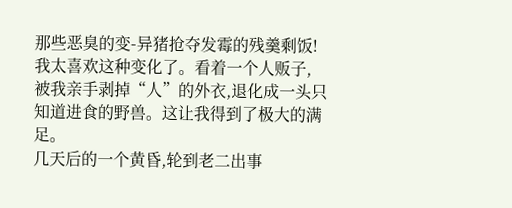那些恶臭的变-异猪抢夺发霉的残羹剩饭!我太喜欢这种变化了。看着一个人贩子,
被我亲手剥掉“人”的外衣,退化成一头只知道进食的野兽。这让我得到了极大的满足。
几天后的一个黄昏,轮到老二出事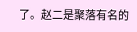了。赵二是聚落有名的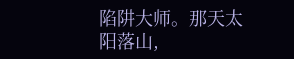陷阱大师。那天太阳落山,